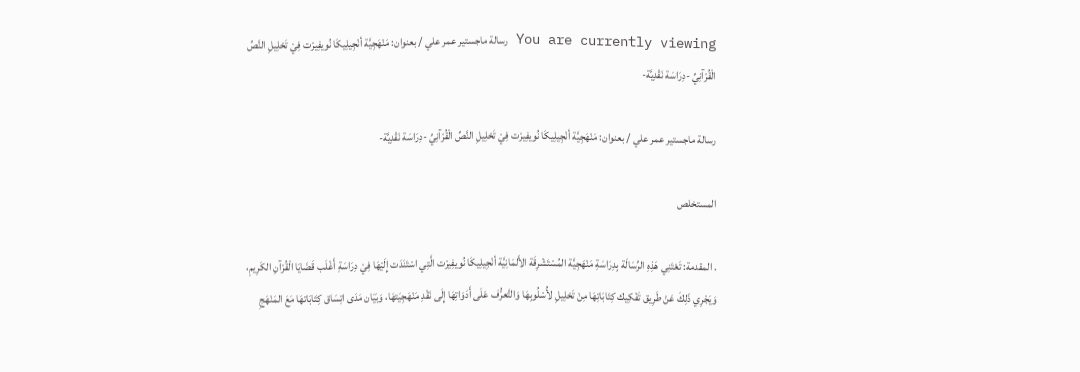You are currently viewing رسالة ماجستير عمر علي / بعنوان: مَنْهَجِيَّة أنْجِيلِيكَا نُويفِيرْت فِيْ تَحْلِيلِ النَّصِّ الْقُرْآنِيِّ -دِرَاسَة نَقْدِيَّة-

رسالة ماجستير عمر علي / بعنوان: مَنْهَجِيَّة أنْجِيلِيكَا نُويفِيرْت فِيْ تَحْلِيلِ النَّصِّ الْقُرْآنِيِّ -دِرَاسَة نَقْدِيَّة-

المستخلص

. المقدمة: تَعْتَنِي هَذِهِ الرِّسَالَة بِدِرَاسَةِ مَنْهَجِيَّة المُسْتَشْرِقَة الأَلمَانِيَّة أنْجِيلِيكَا نُويفِيرْت الَّتِي اسْتَنَدَت إِلَيْهَا فِيْ دِرَاسَةِ أَغْلَب قَضَايَا الْقُرْآنِ الكَرِيمِ، وَيَجْرِي ذَلِكَ عَنْ طَرِيق تَفْكِيك كِتَابَاتِهَا مِنْ تَحْلِيلِ لأُسْلُوبِهَا وَالتَّعرُّف عَلَى أَدَوَاتِهَا إِلَى نَقْدِ مَنْهَجِيَتهَا، وَبَيَان مَدَى اتِسَاق كِتَابَاتهَا مَعَ المَنْهَجِ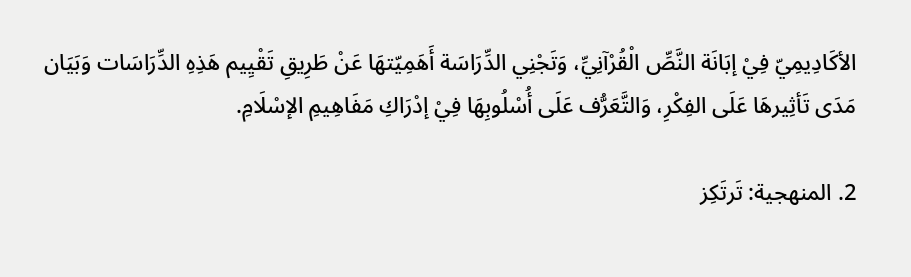الأكَادِيمِيّ فِيْ إبَانَة النَّصِّ الْقُرْآنِيِّ، وَتَجْنِي الدِّرَاسَة أَهَمِيّتهَا عَنْ طَرِيقِ تَقْيِيم هَذِهِ الدِّرَاسَات وَبَيَان مَدَى تَأثِيرهَا عَلَى الفِكْرِ، وَالتَّعَرُّف عَلَى أُسْلُوبِهَا فِيْ إدْرَاكِ مَفَاهِيمِ الإسْلَامِ.

2. المنهجية: تَرتَكِز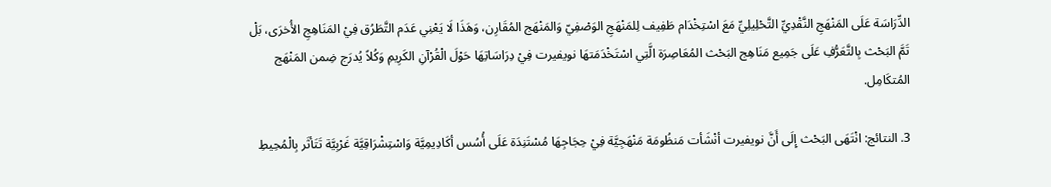الدِّرَاسَة عَلَى المَنْهَجِ النَّقْدِيِّ التَّحْلِيلِيِّ مَعَ اسْتِخْدَام طَفِيف لِلمَنْهَجِ الوَصْفِيّ وَالمَنْهَج المُقَارِن، وَهَذَا لَا يَعْنِي عَدَم التَّطَرُق فِيْ المَنَاهِجِ الأُخرَى، بَلْ تَمَّ البَحْث بِالتَّعَرُّفِ عَلَى جَمِيع مَنَاهِج البَحْث المُعَاصِرَة الَّتِي اسْتَخْدَمَتهَا نويفيرت فِيْ دِرَاسَاتِهَا حَوْلَ الْقُرْآنِ الكَرِيمِ وَكُلاً يُدرَج ضِمن المَنْهَج المُتكَامِل.

3. النتائج: انْتَهَى البَحْث إِلَى أَنَّ نويفيرت أنْشَأت مَنظُومَة مَنْهَجِيَّة فِيْ حِجَاجِهَا مُسْتَنِدَة عَلَى أُسُس أكَادِيمِيَّة وَاسْتِشْرَاقِيَّة غَرْبِيَّة تَتَأثَر بِالْمُحِيطِ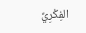الفِكْرِيِّ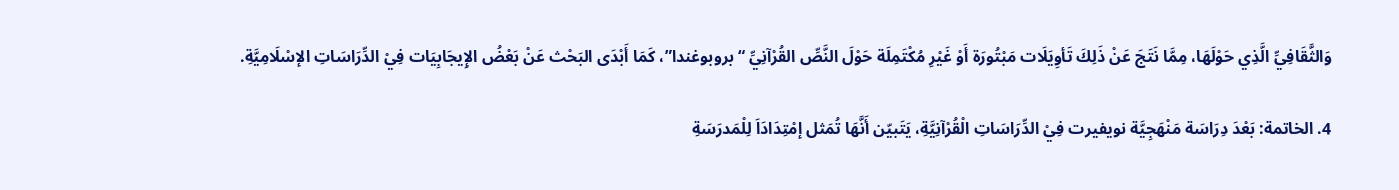وَالثَّقَافِيِّ الَّذِي حَوْلَهَا، مِمَّا نَتَجَ عَنْ ذَلِكَ تَأوِيَلَات مَبْتُورَة أَوْ غَيْرِ مُكْتَمِلَة حَوْلَ النَّصِّ القُرْآنِيِّ “بروبوغندا”، كَمَا أَبْدَى البَحْث عَنْ بَعْضُ الإِيجَابِيَات فِيْ الدِّرَاسَاتِ الإسْلَامِيَّةِ.

4. الخاتمة: بَعْدَ دِرَاسَة مَنْهَجِيَّة نويفيرت فِيْ الدِّرَاسَاتِ الْقُرْآنِيَّةِ، يَتَبيّن أَنَّهَا تُمَثل إمْتِدَادَاَ لِلْمَدرَسَةِ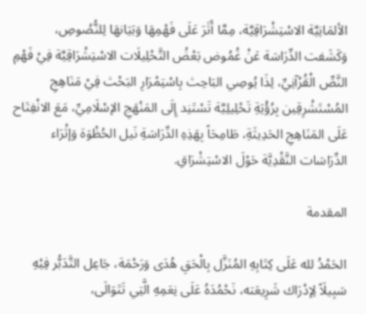الألمَانِيَّة الاسْتِشْرَاقِيَّة، مِمَّا أَثَرَ عَلَى فَهْمِهَا وَبَيَانهَا لِلنُّصُوصِ، وَكَشَفت الدِّرَاسَة عَنْ غُمُوض بَعْضُ التَّحْلِيلَات الاسْتِشْرَاقِيَّة فِيْ فَهْمِ النَّصِّ الْقُرْآنِيِّ، لِذَا يُوصِي البَاحِث بِاسْتِمْرَارِ البَحْث فِيْ مَنَاهِجِ المُسْتَشْرِقِين بِرُؤْيَةِ تَحْلِيلِيَّة تَسْتَنِد إِلَى المَنْهَجِ الإسْلَامِيِّ، مَعَ الانْفِتَاح عَلَى المَنَاهِجِ الحَدِيثَةِ، طَامِحَاً بِهَذِهِ الدِّرَاسَةِ نَيل الحُظْوَة وَإثْرَاء الدِّرَاسَات النَّقْدِيَّة حَوْلَ الاسْتِشْرَاقِ.

المقدمة

الحَمْدُ لله عَلَى كِتَابِهِ المُنَزَّل بِالْحَقِ هُدَى وَرَحْمَة، جَاعِل التَّدَبُّر فِيْهِ سَبِيلَاً لِإدْرَاك شَرِيعَته، نَحْمُدَهُ عَلَى نِعَمِهِ الَّتِي تَتَوَالَى،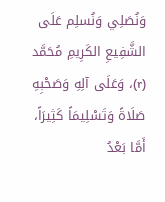وَنُصَلِي وَنُسلِم عَلَى الشَّفِيعِ الكَرِيمِ مُحَمَّد (r)، وَعَلَى آلِهِ وَصَحْبِهِ صَلَاةً وَتَسْلِيمَاً كَثِيرَاً، أَمَّا بَعْدُ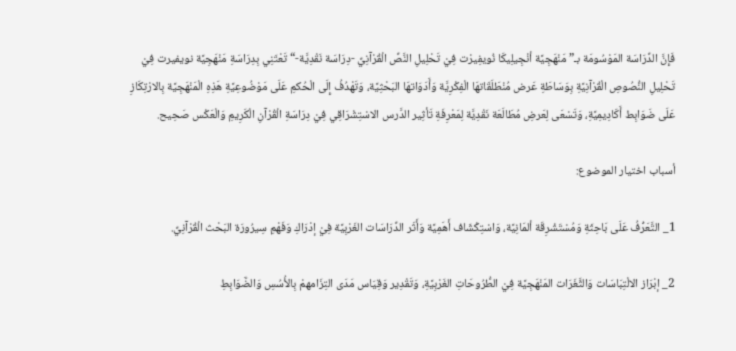فَإِنَّ الدِّرَاسَة المَوْسُومَة بـ”مَنْهَجِيَّة أنْجِيلِيكَا نُويفِيرْت فِيْ تَحْلِيلِ النَّصِّ الْقُرْآنِيِّ -دِرَاسَة نَقْدِيَّة-“تَعْتَنِي بِدِرَاسَةِ مَنْهَجِيَّة نويفيرت فِيْ تَحْلِيلِ النُّصُوصِ الْقُرْآنِيَّةِ بِوَسَاطَةِ عَرض مُنْطَلَقَاتهَا الْفِكْرِيَّة وَأَدَوَاتهَا البَحْثِيَّة، وَتَهْدُفُ إِلَى الْحُكمِ عَلَى مَوْضُوعِيَّةِ هَذِهِ الْمَنْهَجِيَّة بِالارْتِكَازِ عَلَى ضَوَابِط أَكَادِيمِيَّةِ، وَتَسْعَى لِعَرضِ مُطَالَعَة نَقْدِيَّة لِمَعْرِفَةِ تَأثِير الدَّرس الاسْتِشْرَاقِي فِيْ دِرَاسَةِ الْقُرْآنِ الْكَرِيمِ وَالْعَكْس صَحِيح.

أسباب اختيار الموضوع:

1_ التَّعَرُّفُ عَلَى بَاحِثَةِ وَمُسْتَشْرِقَة ألمَانِيَّة، وَاسْتِكْشَاف أَهَمِيَّة وَأَثَر الدِّرَاسَات الغَرْبِيَّة فِيْ إدْرَاكِ وَفَهْمِ سِيرُورَة البَحْث الْقُرْآنِيِّ.

2_ إبْرَاز الالْتِبَاسَات وَالثَّغَرَات المَنْهَجِيَّة فِيْ الطُّرُوحَاتِ الغَرْبِيَّةِ، وَتَقْدِير وَقِيَاس مَدَى التِزَامهمْ بِالأُسُسِ وَالضَّوَابِطِ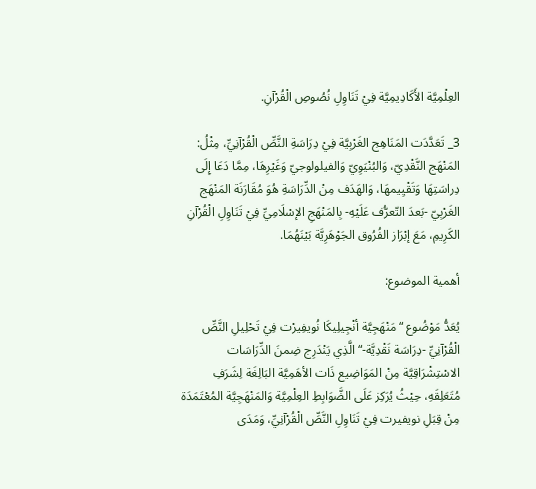العِلْمِيَّة الأَكَادِيمِيَّة فِيْ تَنَاوِلِ نُصُوصِ الْقُرْآنِ.

3_ تَعَدَّدَت المَنَاهِج الغَرْبِيَّة فِيْ دِرَاسَةِ النَّصِّ الْقُرْآنِيِّ، مِثْلُ: المَنْهَج النَّقْدِيّ، وَالبُنْيَوِيّ وَالفيلولوجيّ وَغَيْرِهَا، مِمَّا دَعَا إِلَى دِراسَتِهَا وَتَقْيِيمهَا، وَالهَدَف مِنْ الدِّرَاسَةِ هُوَ مُقَارَنَة المَنْهَج الغَرْبِيّ -بَعدَ التّعرُّف عَلَيْهِ- بِالمَنْهَجِ الإسْلَامِيِّ فِيْ تَنَاوِلِ الْقُرْآنِ الكَرِيمِ، مَعَ إبْرَاز الفُرُوق الجَوْهَرِيَّة بَيْنَهُمَا.

أهمية الموضوع:

يُعَدُّ مَوْضُوع “مَنْهَجِيَّة أنْجِيلِيكَا نُويفِيرْت فِيْ تَحْلِيلِ النَّصِّ الْقُرْآنِيِّ -دِرَاسَة نَقْدِيَّة-“الَّذِي يَنْدَرِج ضِمنَ الدِّرَاسَات الاسْتِشْرَاقِيَّة مِنْ المَوَاضِيع ذَات الأهَمِيَّة البَالِغَة لِشَرَفِ مُتَعَلِقَهِ، حِيْثُ يُرَكِز عَلَى الضَّوَابِطِ العِلْمِيَّة وَالمَنْهَجِيَّة المُعْتَمَدَة مِنْ قِبَلِ نويفيرت فِيْ تَنَاوِلِ النَّصِّ الْقُرْآنِيِّ، وَمَدَى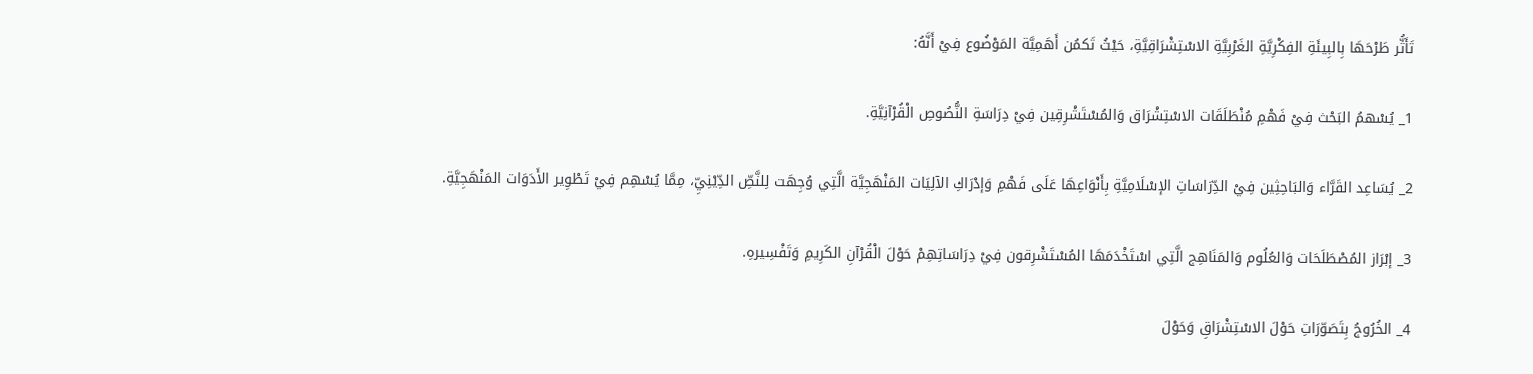تَأَثُّر طَرْحَهَا بِالبِيئَةِ الفِكْرِيَّةِ الغَرْبِيَّةِ الاسْتِشْرَاقِيَّةِ، حَيْثُ تَكمُن أَهَمِيَّة المَوْضُوع فِيْ أَنَّهُ:

1_ يُسْهمُ البَحْث فِيْ فَهْمِ مُنْطَلَقَات الاسْتِشْرَاق وَالمُسْتَشْرِقِين فِيْ دِرَاسَةِ النُّصُوصِ الْقُرْآنِيَّةِ.

2_ يُسَاعِد القَرَّاء وَالبَاحِثِين فِيْ الدِّرَاسَاتِ الإسْلَامِيَّةِ بِأَنْوَاعِهَا عَلَى فَهْمِ وَإدْرَاكِ الآلِيَات المَنْهَجِيَّة الَّتِي وُجِهَت لِلنَّصِّ الدِّيْنِيِّ، مِمَّا يُسْهِم فِيْ تَطْوِير الأَدَوَات المَنْهَجِيَّةِ.

3_ إبْرَاز المُصْطَلَحَات وَالعُلُوم وَالمَنَاهِج الَّتِي اسْتَخْدَمَهَا المُسْتَشْرِقون فِيْ دِرَاسَاتِهِمْ حَوْلَ الْقُرْآنِ الكَرِيمِ وَتَفْسِيرهِ.

4_ الخُرُوجُ بِتَصَوّرَاتِ حَوْلَ الاسْتِشْرَاقِ وَحَوْلَ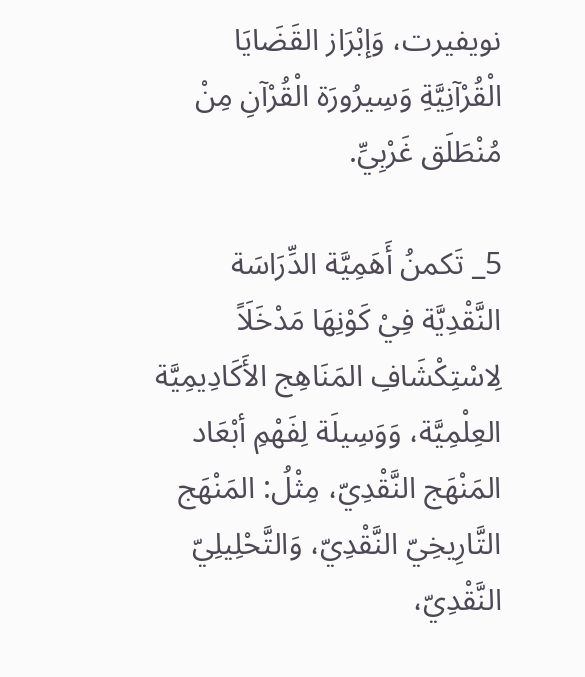نويفيرت، وَإبْرَاز القَضَايَا الْقُرْآنِيَّةِ وَسِيرُورَة الْقُرْآنِ مِنْ مُنْطَلَق غَرْبِيِّ.

5_ تَكمنُ أَهَمِيَّة الدِّرَاسَة النَّقْدِيَّة فِيْ كَوْنِهَا مَدْخَلَاً لِاسْتِكْشَافِ المَنَاهِج الأَكَادِيمِيَّة العِلْمِيَّة، وَوَسِيلَة لِفَهْمِ أبْعَاد المَنْهَج النَّقْدِيّ، مِثْلُ: المَنْهَج التَّارِيخِيّ النَّقْدِيّ، وَالتَّحْلِيلِيّ النَّقْدِيّ،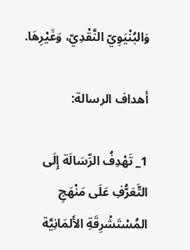وَالبُنْيَوِيّ النَّقْدِيّ، وَغَيْرِهَا.

أهداف الرسالة:

1_ تَهْدِفُ الرِّسَالَة إِلَى التَّعَرُّفِ عَلَى مَنْهَجِ المُسْتَشْرِقَةِ الأَلمَانِيَّة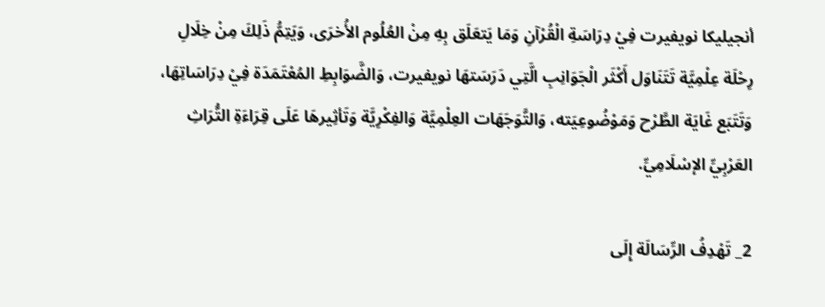أنجيليكا نويفيرت فِيْ دِرَاسَةِ الْقُرْآنِ وَمَا يَتعَلَق بِهِ مِنْ العُلُوم الأُخرَى، وَيَتِمُّ ذَلِكَ مِنْ خِلَالِ رِحْلَة عِلْمِيَّة تَتَنَاوَل أَكْثَر الْجَوَانِبِ الَّتِي دَرَسَتهَا نويفيرت، وَالضَّوَابِطِ المُعْتَمَدَة فِيْ دِرَاسَاتِهَا، وَتَتَبَع غَايَة الطَّرْح وَمَوْضُوعِيَته، وَالتَّوَجَهَات العِلْمِيَّة وَالفِكْرِيَّة وَتَأثِيرهَا عَلَى قِرَاءَةِ التُّرَاثِ العَرْبِيِّ الإسْلَامِيِّ.

2_ تَهْدِفُ الرِّسَالَة إِلَى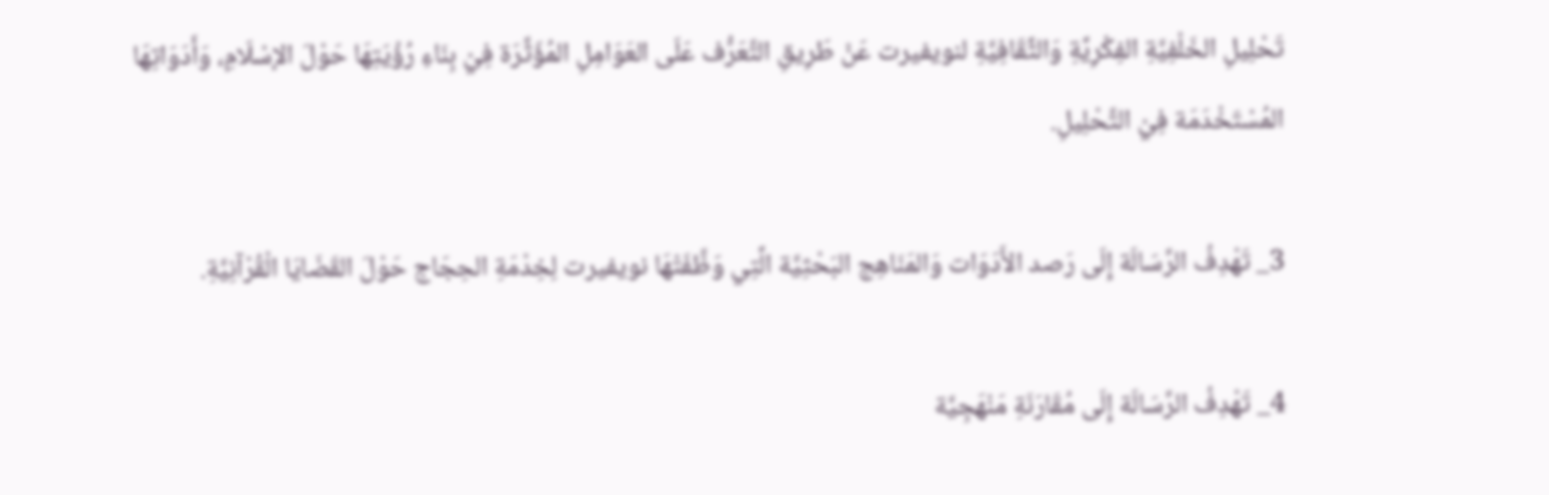تَحْلِيلِ الخَلْفِيَّةِ الفِكْرِيَّةِ وَالثَّقَافِيَّةِ لنويفيرت عَنْ طَرِيقِ التَّعَرُّف عَلَى العَوَامِلِ المُؤَثِّرَة فِيْ بِنَاءِ رُؤْيَتِهَا حَوْلَ الإسْلَامِ، وَأَدَوَاتِهَا المُسْتَخْدَمَة فِيْ التَّحْلِيلِ.

3_ تَهْدِفُ الرِّسَالَة إِلَى رَصد الأَدَوَات وَالمَنَاهِج البَحْثِيَّة الَّتِي وَظَّفَتْهَا نويفيرت لِخِدْمَةِ الحِجَاج حَوْلَ القَضَايَا الْقُرْآنِيَّةِ.

4_ تَهْدِفُ الرِّسَالَة إِلَى مُقَارَنَةِ مَنْهَجِيَّة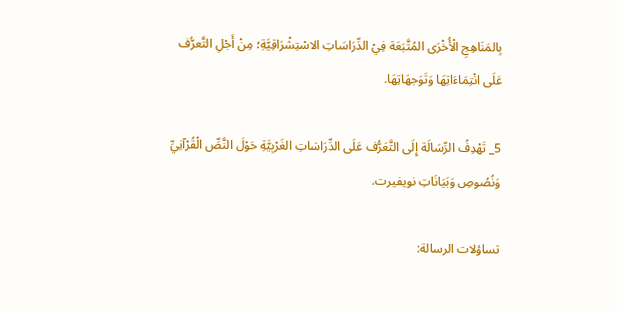بِالمَنَاهِجِ الْأُخْرَى المُتَّبَعَة فِيْ الدِّرَاسَاتِ الاسْتِشْرَاقِيَّةِ؛ مِنْ أَجْلِ التَّعرُّف عَلَى انْتِمَاءَاتِهَا وَتَوَجهَاتِهَا.

5_ تَهْدِفُ الرِّسَالَة إِلَى التَّعَرُّف عَلَى الدِّرَاسَاتِ الغَرْبِيَّةِ حَوْلَ النَّصِّ الْقُرْآنِيِّ وَنُصُوصِ وَبَيَانَاتِ نويفيرت.

تساؤلات الرسالة: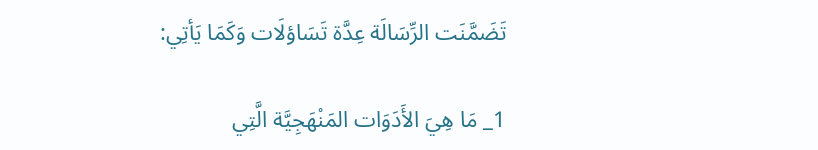تَضَمَّنَت الرِّسَالَة عِدَّة تَسَاؤلَات وَكَمَا يَأتِي:

1_ مَا هِيَ الأَدَوَات المَنْهَجِيَّة الَّتِي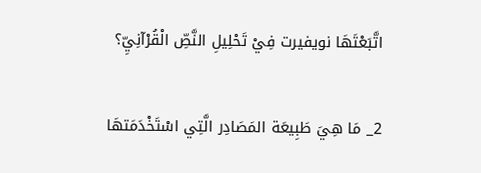اتَّبَعْتَهَا نويفيرت فِيْ تَحْلِيلِ النَّصِّ الْقُرْآنِيِّ؟

2_ مَا هِيَ طَبِيعَة المَصَادِر الَّتِي اسْتَخْدَمَتهَا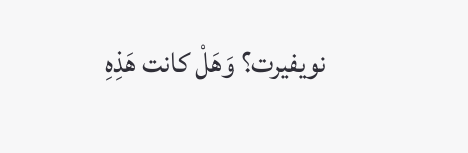نويفيرت؟ وَهَلْ كانت هَذِهِ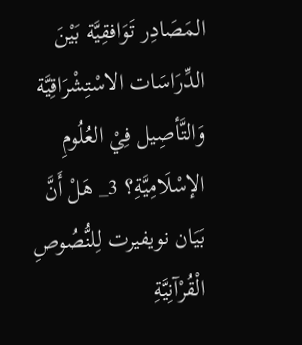المَصَادِر تَوَافقِيَّة بَيْنَ الدِّرَاسَات الاسْتِشْرَاقِيَّة وَالتَّأصِيل فِيْ العُلُومِ الإسْلَامِيَّةِ؟ 3_ هَلْ أَنَّ بَيَان نويفيرت لِلنُّصُوصِ الْقُرْآنِيَّةِ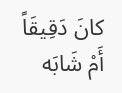كانَ دَقِيقَاً أَمْ شَابَه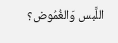اللَّبس وَالغُمُوض؟